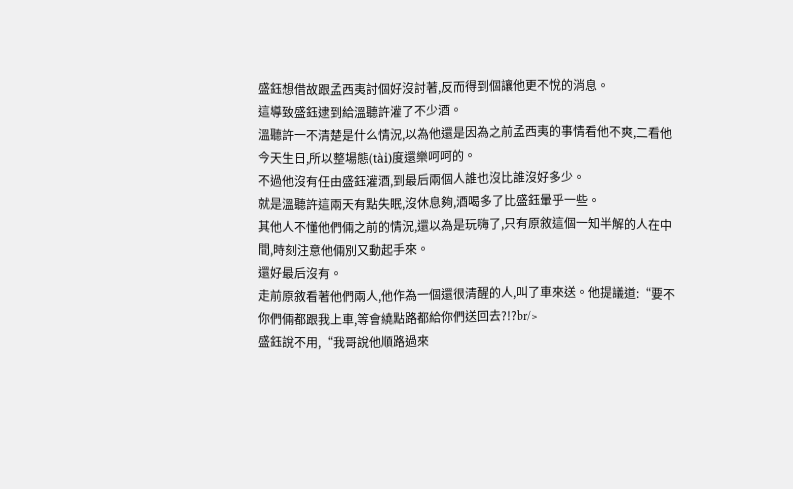盛鈺想借故跟孟西夷討個好沒討著,反而得到個讓他更不悅的消息。
這導致盛鈺逮到給溫聽許灌了不少酒。
溫聽許一不清楚是什么情況,以為他還是因為之前孟西夷的事情看他不爽,二看他今天生日,所以整場態(tài)度還樂呵呵的。
不過他沒有任由盛鈺灌酒,到最后兩個人誰也沒比誰沒好多少。
就是溫聽許這兩天有點失眠,沒休息夠,酒喝多了比盛鈺暈乎一些。
其他人不懂他們倆之前的情況,還以為是玩嗨了,只有原敘這個一知半解的人在中間,時刻注意他倆別又動起手來。
還好最后沒有。
走前原敘看著他們兩人,他作為一個還很清醒的人,叫了車來送。他提議道:“要不你們倆都跟我上車,等會繞點路都給你們送回去?!?br/>
盛鈺說不用,“我哥說他順路過來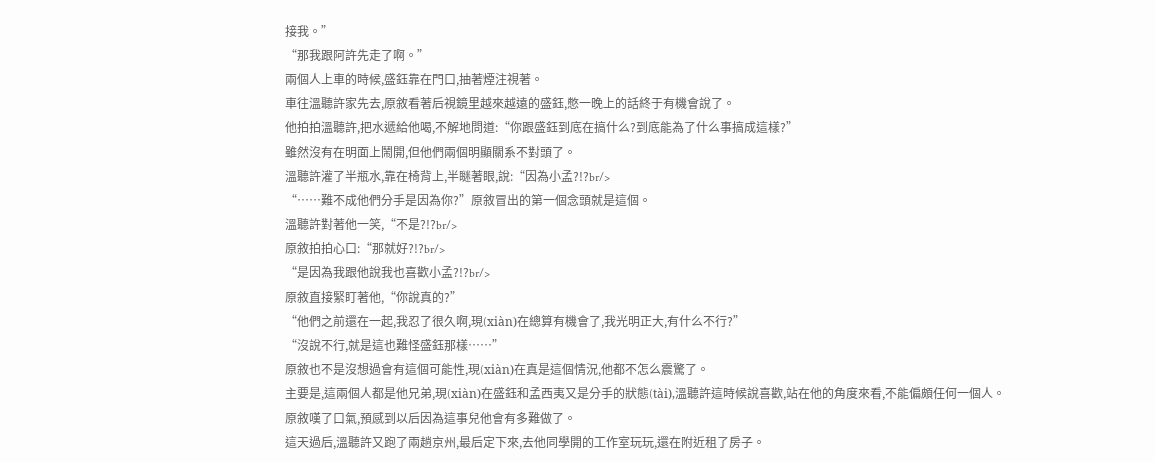接我。”
“那我跟阿許先走了啊。”
兩個人上車的時候,盛鈺靠在門口,抽著煙注視著。
車往溫聽許家先去,原敘看著后視鏡里越來越遠的盛鈺,憋一晚上的話終于有機會說了。
他拍拍溫聽許,把水遞給他喝,不解地問道:“你跟盛鈺到底在搞什么?到底能為了什么事搞成這樣?”
雖然沒有在明面上鬧開,但他們兩個明顯關系不對頭了。
溫聽許灌了半瓶水,靠在椅背上,半瞇著眼,說:“因為小孟?!?br/>
“……難不成他們分手是因為你?”原敘冒出的第一個念頭就是這個。
溫聽許對著他一笑,“不是?!?br/>
原敘拍拍心口:“那就好?!?br/>
“是因為我跟他說我也喜歡小孟?!?br/>
原敘直接緊盯著他,“你說真的?”
“他們之前還在一起,我忍了很久啊,現(xiàn)在總算有機會了,我光明正大,有什么不行?”
“沒說不行,就是這也難怪盛鈺那樣……”
原敘也不是沒想過會有這個可能性,現(xiàn)在真是這個情況,他都不怎么震驚了。
主要是,這兩個人都是他兄弟,現(xiàn)在盛鈺和孟西夷又是分手的狀態(tài),溫聽許這時候說喜歡,站在他的角度來看,不能偏頗任何一個人。
原敘嘆了口氣,預感到以后因為這事兒他會有多難做了。
這天過后,溫聽許又跑了兩趟京州,最后定下來,去他同學開的工作室玩玩,還在附近租了房子。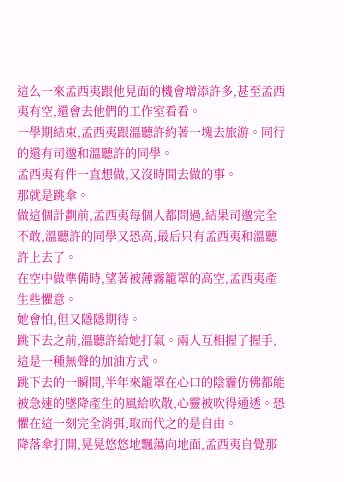這么一來孟西夷跟他見面的機會增添許多,甚至孟西夷有空,還會去他們的工作室看看。
一學期結束,孟西夷跟溫聽許約著一塊去旅游。同行的還有司邈和溫聽許的同學。
孟西夷有件一直想做,又沒時間去做的事。
那就是跳傘。
做這個計劃前,孟西夷每個人都問過,結果司邈完全不敢,溫聽許的同學又恐高,最后只有孟西夷和溫聽許上去了。
在空中做準備時,望著被薄霧籠罩的高空,孟西夷產生些懼意。
她會怕,但又隱隱期待。
跳下去之前,溫聽許給她打氣。兩人互相握了握手,這是一種無聲的加油方式。
跳下去的一瞬間,半年來籠罩在心口的陰霾仿佛都能被急速的墜降產生的風給吹散,心靈被吹得通透。恐懼在這一刻完全消弭,取而代之的是自由。
降落傘打開,晃晃悠悠地飄蕩向地面,孟西夷自覺那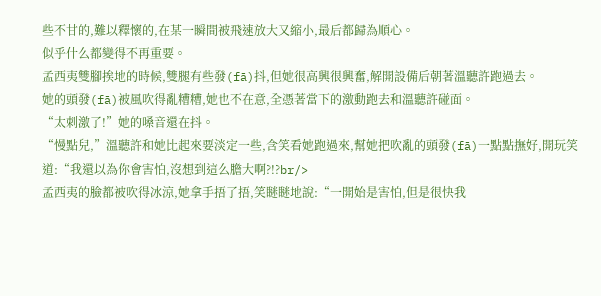些不甘的,難以釋懷的,在某一瞬間被飛速放大又縮小,最后都歸為順心。
似乎什么都變得不再重要。
孟西夷雙腳挨地的時候,雙腿有些發(fā)抖,但她很高興很興奮,解開設備后朝著溫聽許跑過去。
她的頭發(fā)被風吹得亂糟糟,她也不在意,全憑著當下的激動跑去和溫聽許碰面。
“太刺激了!”她的嗓音還在抖。
“慢點兒,”溫聽許和她比起來要淡定一些,含笑看她跑過來,幫她把吹亂的頭發(fā)一點點撫好,開玩笑道:“我還以為你會害怕,沒想到這么膽大啊?!?br/>
孟西夷的臉都被吹得冰涼,她拿手捂了捂,笑瞇瞇地說:“一開始是害怕,但是很快我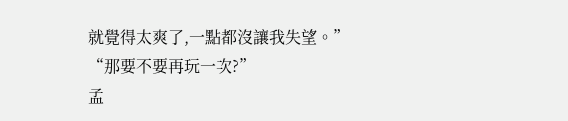就覺得太爽了,一點都沒讓我失望。”
“那要不要再玩一次?”
孟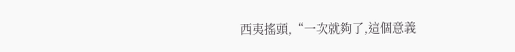西夷搖頭,“一次就夠了,這個意義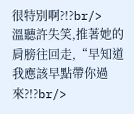很特別啊?!?br/>
溫聽許失笑,推著她的肩膀往回走,“早知道我應該早點帶你過來?!?br/>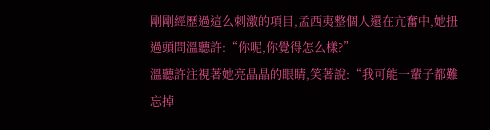剛剛經歷過這么刺激的項目,孟西夷整個人還在亢奮中,她扭過頭問溫聽許:“你呢,你覺得怎么樣?”
溫聽許注視著她亮晶晶的眼睛,笑著說:“我可能一輩子都難忘掉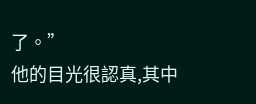了。”
他的目光很認真,其中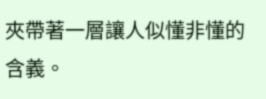夾帶著一層讓人似懂非懂的含義。